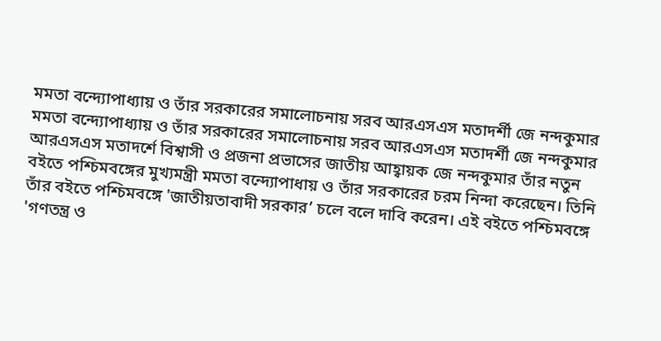মমতা বন্দ্যোপাধ্যায় ও তাঁর সরকারের সমালোচনায় সরব আরএসএস মতাদর্শী জে নন্দকুমার
মমতা বন্দ্যোপাধ্যায় ও তাঁর সরকারের সমালোচনায় সরব আরএসএস মতাদর্শী জে নন্দকুমার
আরএসএস মতাদর্শে বিশ্বাসী ও প্রজনা প্রভাসের জাতীয় আহ্বায়ক জে নন্দকুমার তাঁর নতুন বইতে পশ্চিমবঙ্গের মুখ্যমন্ত্রী মমতা বন্দ্যোপাধায় ও তাঁর সরকারের চরম নিন্দা করেছেন। তিনি তাঁর বইতে পশ্চিমবঙ্গে 'জাতীয়তাবাদী সরকার’ চলে বলে দাবি করেন। এই বইতে পশ্চিমবঙ্গে 'গণতন্ত্র ও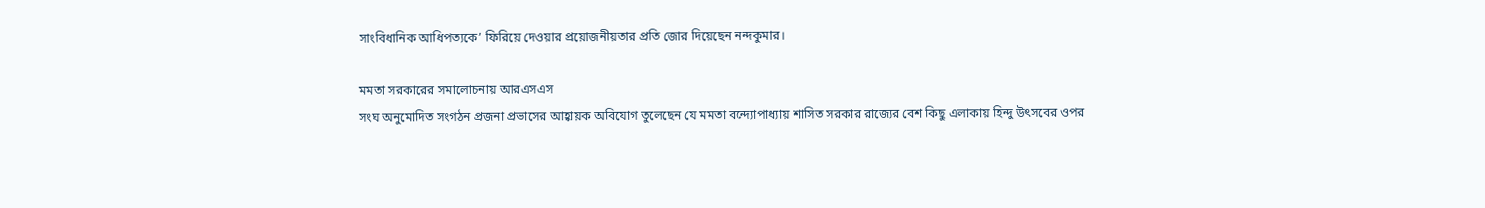সাংবিধানিক আধিপত্যকে’ ফিরিয়ে দেওয়ার প্রয়োজনীয়তার প্রতি জোর দিয়েছেন নন্দকুমার।

মমতা সরকারের সমালোচনায় আরএসএস
সংঘ অনুমোদিত সংগঠন প্রজনা প্রভাসের আহ্বায়ক অবিযোগ তুলেছেন যে মমতা বন্দ্যোপাধ্যায় শাসিত সরকার রাজ্যের বেশ কিছু এলাকায় হিন্দু উৎসবের ওপর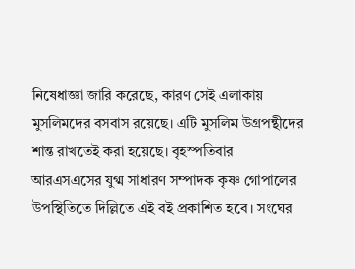নিষেধাজ্ঞা জারি করেছে, কারণ সেই এলাকায় মুসলিমদের বসবাস রয়েছে। এটি মুসলিম উগ্রপন্থীদের শান্ত রাখতেই করা হয়েছে। বৃহস্পতিবার আরএসএসের যুগ্ম সাধারণ সম্পাদক কৃষ্ণ গোপালের উপস্থিতিতে দিল্লিতে এই বই প্রকাশিত হবে। সংঘের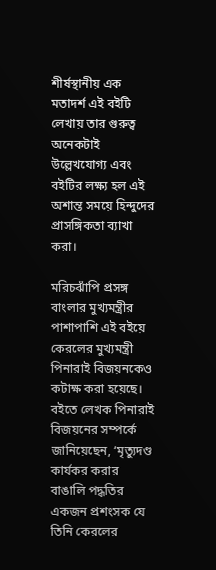শীর্ষস্থানীয় এক মতাদর্শ এই বইটি লেখায় তার গুরুত্ব অনেকটাই উল্লেখযোগ্য এবং বইটির লক্ষ্য হল এই অশান্ত সময়ে হিন্দুদের প্রাসঙ্গিকতা ব্যাখা করা।

মরিচঝাঁপি প্রসঙ্গ
বাংলার মুখ্যমন্ত্রীর পাশাপাশি এই বইয়ে কেরলের মুখ্যমন্ত্রী পিনারাই বিজয়নকেও কটাক্ষ করা হয়েছে। বইতে লেখক পিনারাই বিজয়নের সম্পর্কে জানিয়েছেন, ‘মৃত্যুদণ্ড কার্যকর করার বাঙালি পদ্ধতির একজন প্রশংসক যে তিনি কেরলের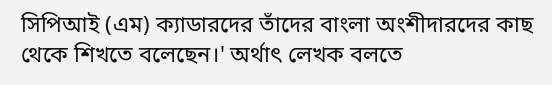সিপিআই (এম) ক্যাডারদের তাঁদের বাংলা অংশীদারদের কাছ থেকে শিখতে বলেছেন।' অর্থাৎ লেখক বলতে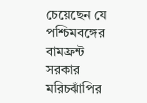চেয়েছেন যে পশ্চিমবঙ্গের বামফ্রন্ট সরকার মরিচঝাঁপির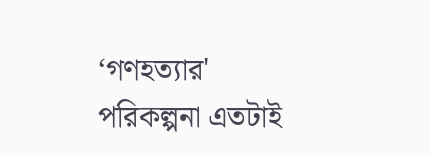‘গণহত্যার' পরিকল্পনা এতটাই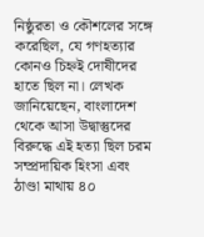নিষ্ঠুরতা ও কৌশলের সঙ্গে করেছিল, যে গণহত্যার কোনও চিহ্নই দোষীদের হাতে ছিল না। লেখক জানিয়েছেন, বাংলাদেশ থেকে আসা উদ্বাস্তুদের বিরুদ্ধে এই হত্যা ছিল চরম সম্প্রদায়িক হিংসা এবং ঠাণ্ডা মাথায় ৪০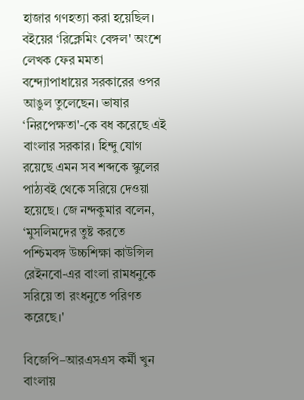হাজার গণহত্যা করা হয়েছিল। বইয়ের ‘রিক্লেমিং বেঙ্গল' অংশে লেখক ফের মমতা বন্দ্যোপাধায়ের সরকারের ওপর আঙুল তুলেছেন। ভাষার ‘নিরপেক্ষতা'-কে বধ করেছে এই বাংলার সরকার। হিন্দু যোগ রয়েছে এমন সব শব্দকে স্কুলের পাঠ্যবই থেকে সরিয়ে দেওয়া হয়েছে। জে নন্দকুমার বলেন, ‘মুসলিমদের তুষ্ট করতে পশ্চিমবঙ্গ উচ্চশিক্ষা কাউন্সিল রেইনবো-এর বাংলা রামধনুকে সরিয়ে তা রংধনুতে পরিণত করেছে।'

বিজেপি–আরএসএস কর্মী খুন বাংলায়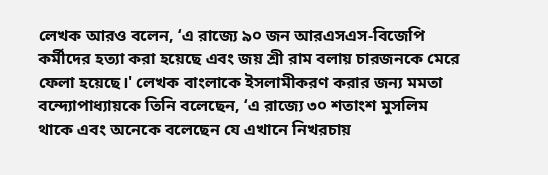লেখক আরও বলেন, ‘এ রাজ্যে ৯০ জন আরএসএস-বিজেপি কর্মীদের হত্যা করা হয়েছে এবং জয় শ্রী রাম বলায় চারজনকে মেরে ফেলা হয়েছে।' লেখক বাংলাকে ইসলামীকরণ করার জন্য মমতা বন্দ্যোপাধ্যায়কে তিনি বলেছেন, ‘এ রাজ্যে ৩০ শতাংশ মুসলিম থাকে এবং অনেকে বলেছেন যে এখানে নিখরচায়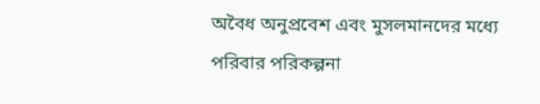অবৈধ অনুপ্রবেশ এবং মুসলমানদের মধ্যে পরিবার পরিকল্পনা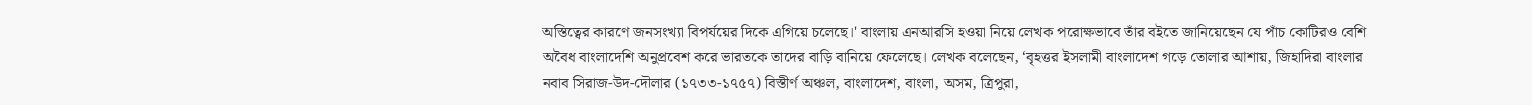অস্তিত্বের কারণে জনসংখ্যা বিপর্যয়ের দিকে এগিয়ে চলেছে।' বাংলায় এনআরসি হওয়া নিয়ে লেখক পরোক্ষভাবে তাঁর বইতে জানিয়েছেন যে পাঁচ কোটিরও বেশি অবৈধ বাংলাদেশি অনুপ্রবেশ করে ভারতকে তাদের বাড়ি বানিয়ে ফেলেছে। লেখক বলেছেন, ‘বৃহত্তর ইসলামী বাংলাদেশ গড়ে তোলার আশায়, জিহাদিরা বাংলার নবাব সিরাজ-উদ-দৌলার (১৭৩৩-১৭৫৭) বিস্তীর্ণ অঞ্চল, বাংলাদেশ, বাংলা, অসম, ত্রিপুরা,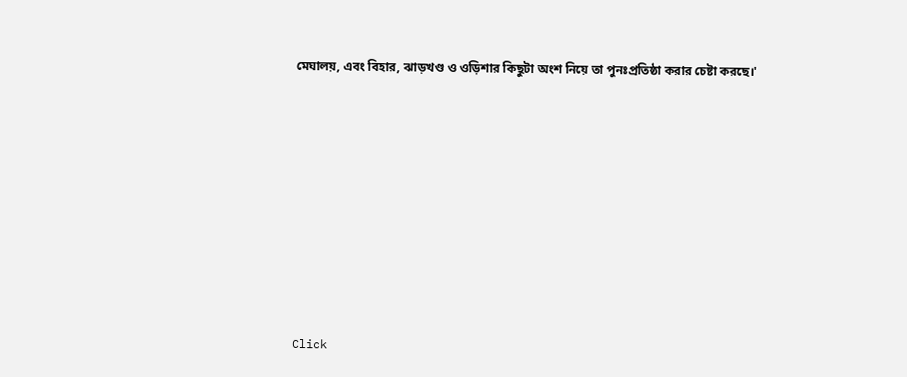মেঘালয়, এবং বিহার, ঝাড়খণ্ড ও ওড়িশার কিছুটা অংশ নিয়ে তা পুনঃপ্রতিষ্ঠা করার চেষ্টা করছে।'












Click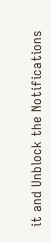it and Unblock the Notifications